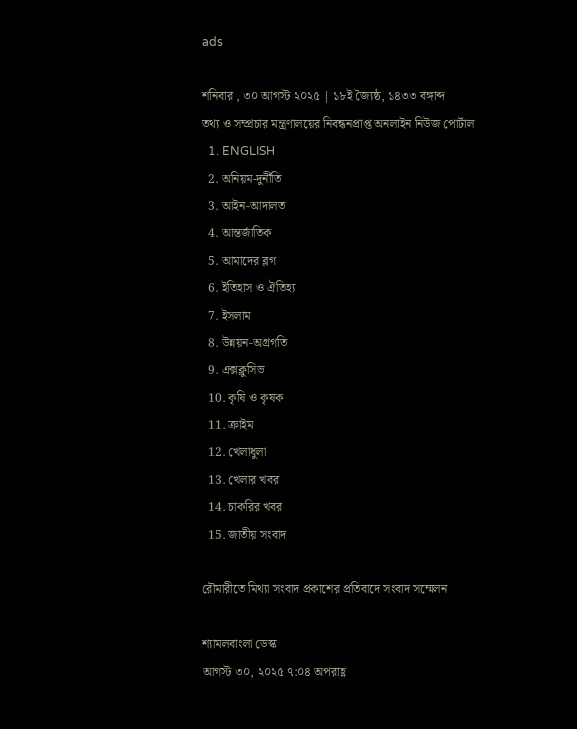ads

শনিবার , ৩০ আগস্ট ২০২৫ | ১৮ই জ্যৈষ্ঠ, ১৪৩৩ বঙ্গাব্দ
তথ্য ও সম্প্রচার মন্ত্রণালয়ের নিবন্ধনপ্রাপ্ত অনলাইন নিউজ পোর্টাল
  1. ENGLISH
  2. অনিয়ম-দুর্নীতি
  3. আইন-আদালত
  4. আন্তর্জাতিক
  5. আমাদের ব্লগ
  6. ইতিহাস ও ঐতিহ্য
  7. ইসলাম
  8. উন্নয়ন-অগ্রগতি
  9. এক্সক্লুসিভ
  10. কৃষি ও কৃষক
  11. ক্রাইম
  12. খেলাধুলা
  13. খেলার খবর
  14. চাকরির খবর
  15. জাতীয় সংবাদ

রৌমারীতে মিথ্যা সংবাদ প্রকাশের প্রতিবাদে সংবাদ সম্মেলন

শ্যামলবাংলা ডেস্ক
আগস্ট ৩০, ২০২৫ ৭:০৪ অপরাহ্ণ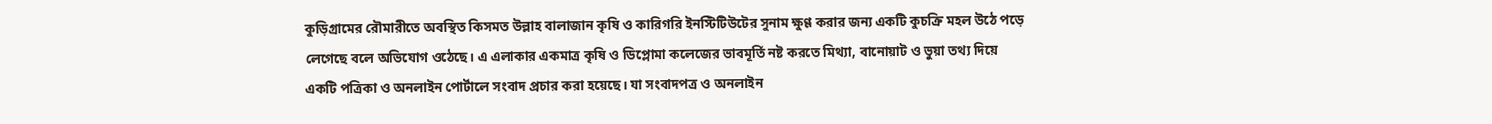কুড়িগ্রামের রৌমারীতে অবস্থিত কিসমত উল্লাহ বালাজান কৃষি ও কারিগরি ইনস্টিটিউটের সুনাম ক্ষুণ্ণ করার জন্য একটি কুচক্রি মহল উঠে পড়ে লেগেছে বলে অভিযোগ ওঠেছে। এ এলাকার একমাত্র কৃষি ও ডিপ্লোমা কলেজের ভাবমূর্তি নষ্ট করতে মিথ্যা, বানোয়াট ও ভুয়া তথ্য দিয়ে একটি পত্রিকা ও অনলাইন পোর্টালে সংবাদ প্রচার করা হয়েছে। যা সংবাদপত্র ও অনলাইন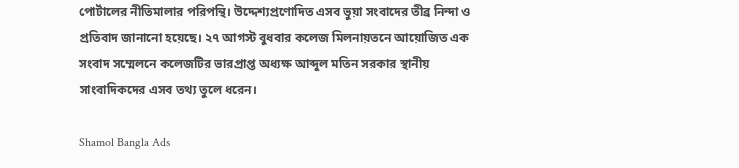পোর্টালের নীতিমালার পরিপন্থি। উদ্দেশ্যপ্রণোদিত এসব ভুয়া সংবাদের তীব্র নিন্দা ও প্রতিবাদ জানানো হয়েছে। ২৭ আগস্ট বুধবার কলেজ মিলনায়তনে আয়োজিত এক সংবাদ সম্মেলনে কলেজটির ভারপ্রাপ্ত অধ্যক্ষ আব্দুল মতিন সরকার স্থানীয় সাংবাদিকদের এসব তথ্য তুলে ধরেন।

Shamol Bangla Ads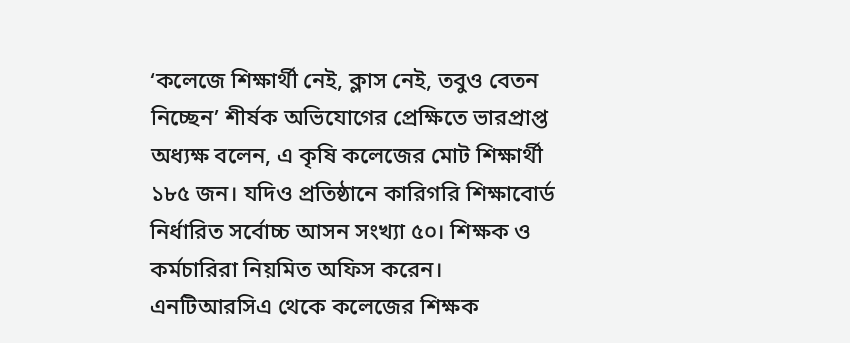‘কলেজে শিক্ষার্থী নেই, ক্লাস নেই, তবুও বেতন নিচ্ছেন’ শীর্ষক অভিযোগের প্রেক্ষিতে ভারপ্রাপ্ত অধ্যক্ষ বলেন, এ কৃষি কলেজের মোট শিক্ষার্থী ১৮৫ জন। যদিও প্রতিষ্ঠানে কারিগরি শিক্ষাবোর্ড নির্ধারিত সর্বোচ্চ আসন সংখ্যা ৫০। শিক্ষক ও কর্মচারিরা নিয়মিত অফিস করেন। এনটিআরসিএ থেকে কলেজের শিক্ষক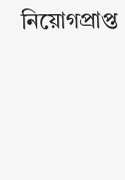নিয়োগপ্রাপ্ত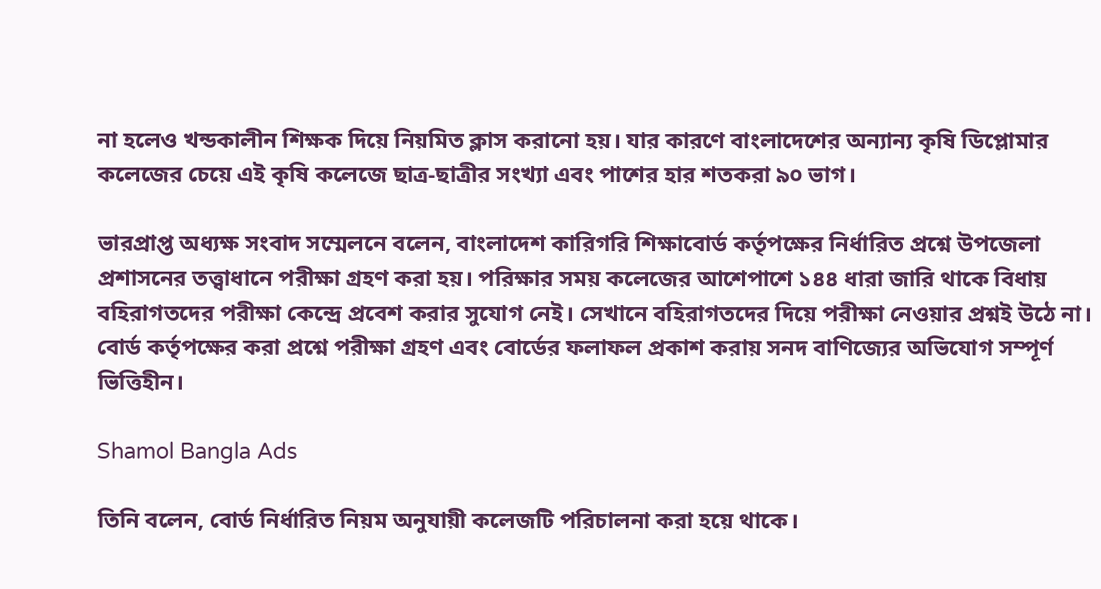না হলেও খন্ডকালীন শিক্ষক দিয়ে নিয়মিত ক্লাস করানো হয়। যার কারণে বাংলাদেশের অন্যান্য কৃষি ডিপ্লোমার কলেজের চেয়ে এই কৃষি কলেজে ছাত্র-ছাত্রীর সংখ্যা এবং পাশের হার শতকরা ৯০ ভাগ।

ভারপ্রাপ্ত অধ্যক্ষ সংবাদ সম্মেলনে বলেন, বাংলাদেশ কারিগরি শিক্ষাবোর্ড কর্তৃপক্ষের নির্ধারিত প্রশ্নে উপজেলা প্রশাসনের তত্ত্বাধানে পরীক্ষা গ্রহণ করা হয়। পরিক্ষার সময় কলেজের আশেপাশে ১৪৪ ধারা জারি থাকে বিধায় বহিরাগতদের পরীক্ষা কেন্দ্রে প্রবেশ করার সুযোগ নেই। সেখানে বহিরাগতদের দিয়ে পরীক্ষা নেওয়ার প্রশ্নই উঠে না। বোর্ড কর্তৃপক্ষের করা প্রশ্নে পরীক্ষা গ্রহণ এবং বোর্ডের ফলাফল প্রকাশ করায় সনদ বাণিজ্যের অভিযোগ সম্পূর্ণ ভিত্তিহীন।

Shamol Bangla Ads

তিনি বলেন, বোর্ড নির্ধারিত নিয়ম অনুযায়ী কলেজটি পরিচালনা করা হয়ে থাকে।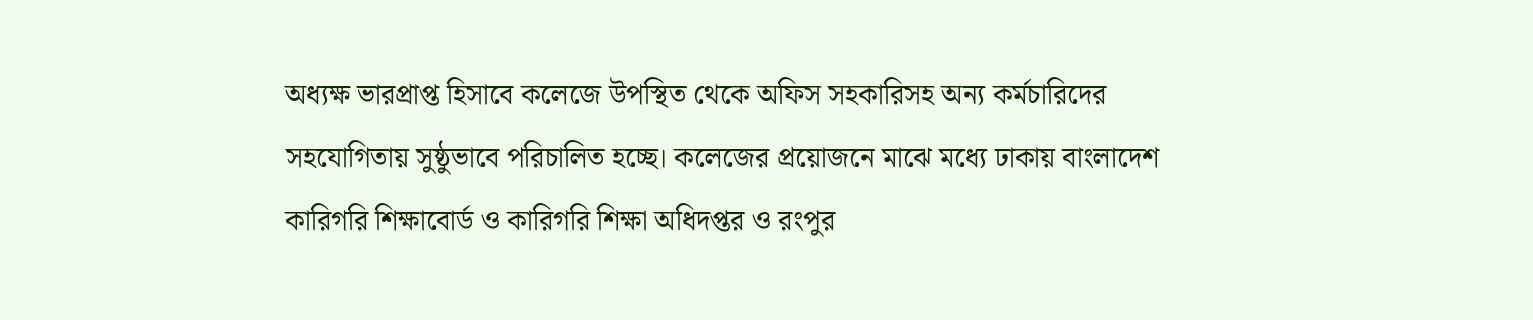অধ্যক্ষ ভারপ্রাপ্ত হিসাবে কলেজে উপস্থিত থেকে অফিস সহকারিসহ অন্য কর্মচারিদের সহযোগিতায় সুষ্ঠুভাবে পরিচালিত হচ্ছে। কলেজের প্রয়োজনে মাঝে মধ্যে ঢাকায় বাংলাদেশ কারিগরি শিক্ষাবোর্ড ও কারিগরি শিক্ষা অধিদপ্তর ও রংপুর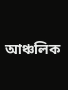আঞ্চলিক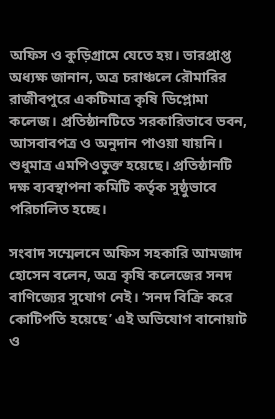অফিস ও কুড়িগ্রামে যেতে হয়। ভারপ্রাপ্ত অধ্যক্ষ জানান, অত্র চরাঞ্চলে রৌমারির রাজীবপুরে একটিমাত্র কৃষি ডিপ্লোমা কলেজ। প্রতিষ্ঠানটিতে সরকারিভাবে ভবন, আসবাবপত্র ও অনুদান পাওয়া যায়নি। শুধুমাত্র এমপিওভুক্ত হয়েছে। প্রতিষ্ঠানটি দক্ষ ব্যবস্থাপনা কমিটি কর্তৃক সুষ্ঠুভাবে পরিচালিত হচ্ছে।

সংবাদ সম্মেলনে অফিস সহকারি আমজাদ হোসেন বলেন, অত্র কৃষি কলেজের সনদ বাণিজ্যের সুযোগ নেই। ‘সনদ বিক্রি করে কোটিপতি হয়েছে’ এই অভিযোগ বানোয়াট ও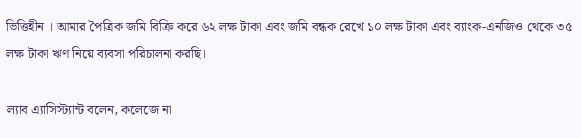ভিত্তিহীন । আমার পৈত্রিক জমি বিক্রি করে ৬২ লক্ষ টাকা এবং জমি বন্ধক রেখে ১০ লক্ষ টাকা এবং ব্যাংক-এনজিও থেকে ৩৫ লক্ষ টাকা ঋণ নিয়ে ব্যবসা পরিচালনা করছি।

ল্যাব এ্যাসিস্ট্যান্ট বলেন, কলেজে না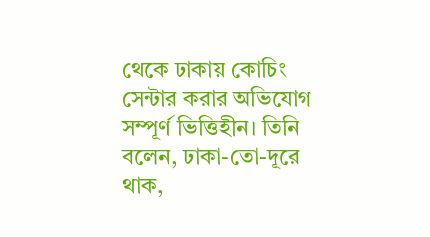থেকে ঢাকায় কোচিং সেন্টার করার অভিযোগ সম্পূর্ণ ভিত্তিহীন। তিনি বলেন, ঢাকা-তো-দূরে থাক,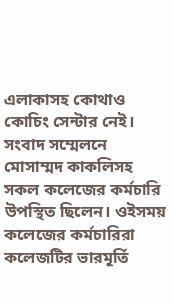এলাকাসহ কোথাও কোচিং সেন্টার নেই। সংবাদ সম্মেলনে মোসাম্মদ কাকলিসহ সকল কলেজের কর্মচারি উপস্থিত ছিলেন। ওইসময় কলেজের কর্মচারিরা কলেজটির ভারমূর্তি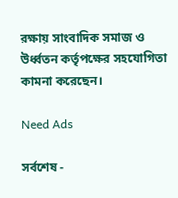রক্ষায় সাংবাদিক সমাজ ও উর্ধ্বতন কর্তৃপক্ষের সহযোগিতা কামনা করেছেন।

Need Ads

সর্বশেষ -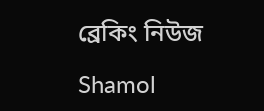ব্রেকিং নিউজ

Shamol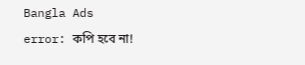Bangla Ads
error: কপি হবে না!